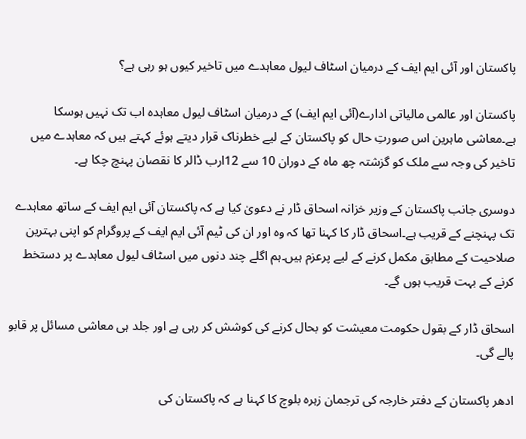پاکستان اور آئی ایم ایف کے درمیان اسٹاف لیول معاہدے میں تاخیر کیوں ہو رہی ہے؟

پاکستان اور عالمی مالیاتی ادارے(آئی ایم ایف) کے درمیان اسٹاف لیول معاہدہ اب تک نہیں ہوسکا ہے۔معاشی ماہرین اس صورتِ حال کو پاکستان کے لیے خطرناک قرار دیتے ہوئے کہتے ہیں کہ معاہدے میں تاخیر کی وجہ سے ملک کو گزشتہ چھ ماہ کے دوران 10 سے 12ارب ڈالر کا نقصان پہنچ چکا ہے۔

دوسری جانب پاکستان کے وزیر خزانہ اسحاق ڈار نے دعویٰ کیا ہے کہ پاکستان آئی ایم ایف کے ساتھ معاہدے تک پہنچنے کے قریب ہے۔اسحاق ڈار کا کہنا تھا کہ وہ اور ان کی ٹیم آئی ایم ایف کے پروگرام کو اپنی بہترین صلاحیت کے مطابق مکمل کرنے کے لیے پرعزم ہیں۔ہم اگلے چند دنوں میں اسٹاف لیول معاہدے پر دستخط کرنے کے بہت قریب ہوں گے۔

اسحاق ڈار کے بقول حکومت معیشت کو بحال کرنے کی کوشش کر رہی ہے اور جلد ہی معاشی مسائل پر قابو پالے گی۔

ادھر پاکستان کے دفتر خارجہ کی ترجمان زہرہ بلوچ کا کہنا ہے کہ پاکستان کی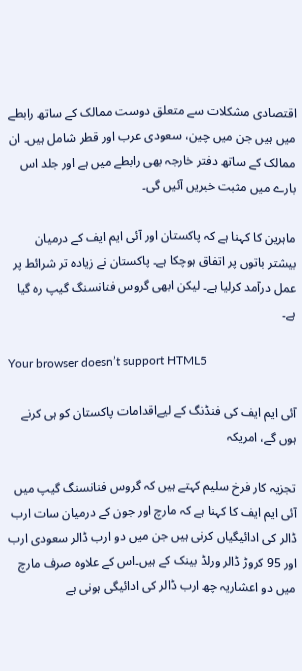اقتصادی مشکلات سے متعلق دوست ممالک کے ساتھ رابطے میں ہیں جن میں چین، سعودی عرب اور قطر شامل ہیں۔ ان ممالک کے ساتھ دفتر خارجہ بھی رابطے میں ہے اور جلد اس بارے میں مثبت خبریں آئیں گی۔

ماہرین کا کہنا ہے کہ پاکستان اور آئی ایم ایف کے درمیان بیشتر باتوں پر اتفاق ہوچکا ہے۔ پاکستان نے زیادہ تر شرائط پر عمل درآمد کرلیا ہے۔ لیکن ابھی گروس فنانسنگ گیپ رہ گیا ہے۔

Your browser doesn’t support HTML5

آئی ایم ایف کی فنڈنگ کے لیےاقدامات پاکستان کو ہی کرنے ہوں گے، امریکہ

تجزیہ کار فرخ سلیم کہتے ہیں کہ گروس فنانسنگ گیپ میں آئی ایم ایف کا کہنا ہے کہ مارچ اور جون کے درمیان سات ارب ڈالر کی ادائیگیاں کرنی ہیں جن میں دو ارب ڈالر سعودی ارب اور 95 کروڑ ڈالر ورلڈ بینک کے ہیں۔اس کے علاوہ صرف مارچ میں دو اعشاریہ چھ ارب ڈالر کی ادائیگی ہونی ہے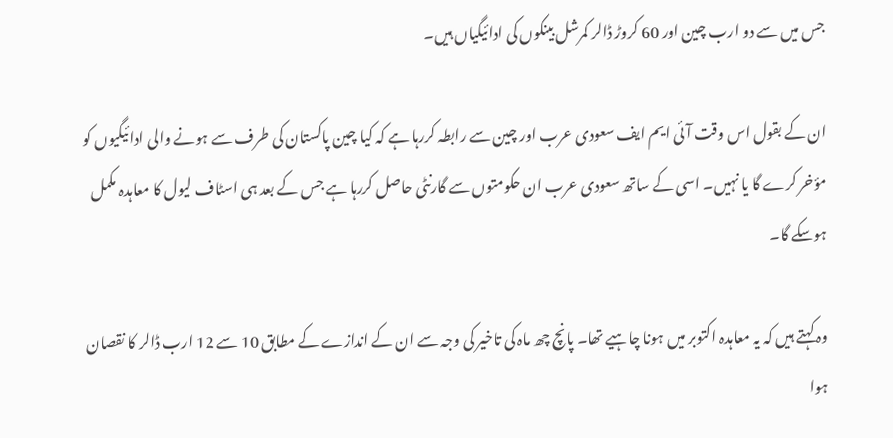جس میں سے دو ارب چین اور 60 کروڑ ڈالر کمرشل بینکوں کی ادائیگیاں ہیں۔

ان کے بقول اس وقت آئی ایم ایف سعودی عرب اور چین سے رابطہ کررہا ہے کہ کیا چین پاکستان کی طرف سے ہونے والی ادائیگیوں کو مؤخر کرے گا یا نہیں۔ اسی کے ساتھ سعودی عرب ان حکومتوں سے گارنٹی حاصل کررہا ہے جس کے بعد ہی اسٹاف لیول کا معاہدہ مکمل ہوسکے گا۔

وہ کہتے ہیں کہ یہ معاہدہ اکتوبر میں ہونا چاہیے تھا۔ پانچ چھ ماہ کی تاخیر کی وجہ سے ان کے اندازے کے مطابق 10 سے 12 ارب ڈالر کا نقصان ہوا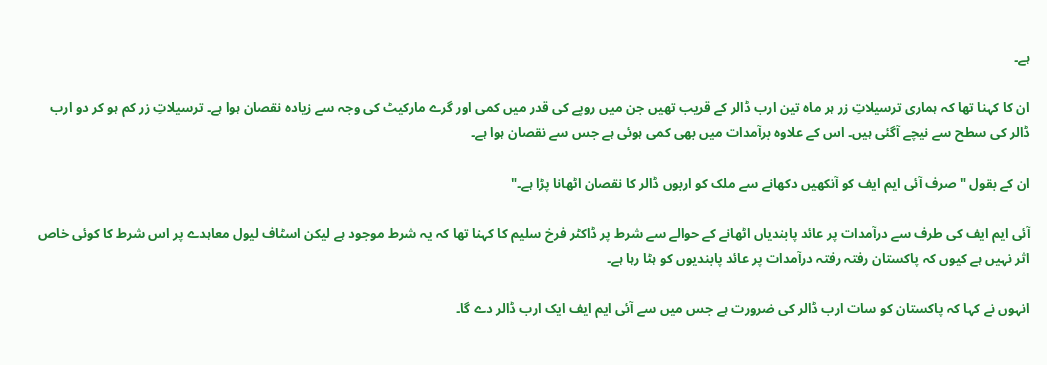ہے۔

ان کا کہنا تھا کہ ہماری ترسیلاتِ زر ہر ماہ تین ارب ڈالر کے قریب تھیں جن میں روپے کی قدر میں کمی اور گرے مارکیٹ کی وجہ سے زیادہ نقصان ہوا ہے۔ ترسیلاتِ زر کم ہو کر دو ارب ڈالر کی سطح سے نیچے آگئی ہیں۔ اس کے علاوہ برآمدات میں بھی کمی ہوئی ہے جس سے نقصان ہوا ہے۔

ان کے بقول "صرف آئی ایم ایف کو آنکھیں دکھانے سے ملک کو اربوں ڈالر کا نقصان اٹھانا پڑا ہے۔"

آئی ایم ایف کی طرف سے درآمدات پر عائد پابندیاں اٹھانے کے حوالے سے شرط پر ڈاکٹر فرخ سلیم کا کہنا تھا کہ یہ شرط موجود ہے لیکن اسٹاف لیول معاہدے پر اس شرط کا کوئی خاص اثر نہیں ہے کیوں کہ پاکستان رفتہ رفتہ درآمدات پر عائد پابندیوں کو ہٹا رہا ہے۔

انہوں نے کہا کہ پاکستان کو سات ارب ڈالر کی ضرورت ہے جس میں سے آئی ایم ایف ایک ارب ڈالر دے گا۔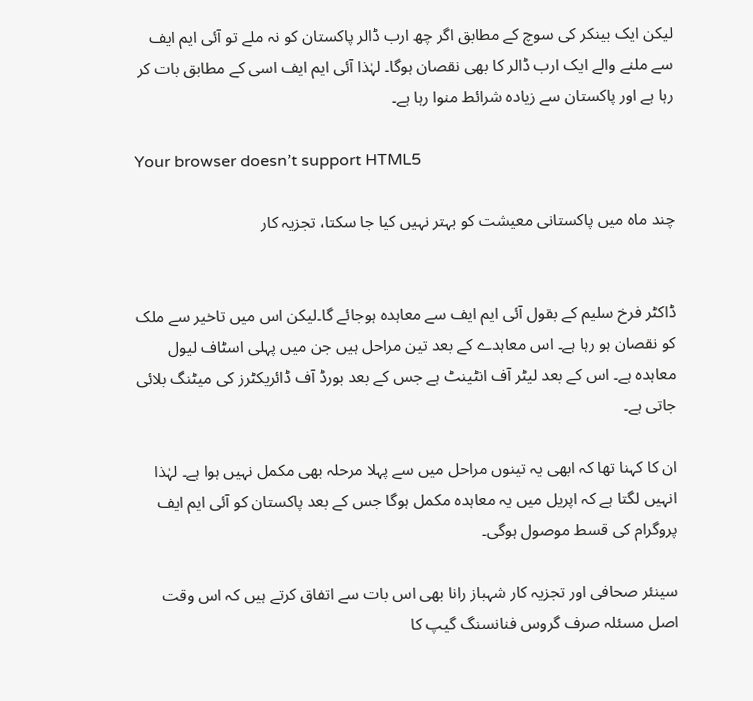لیکن ایک بینکر کی سوچ کے مطابق اگر چھ ارب ڈالر پاکستان کو نہ ملے تو آئی ایم ایف سے ملنے والے ایک ارب ڈالر کا بھی نقصان ہوگا۔ لہٰذا آئی ایم ایف اسی کے مطابق بات کر رہا ہے اور پاکستان سے زیادہ شرائط منوا رہا ہے۔

Your browser doesn’t support HTML5

چند ماہ میں پاکستانی معیشت کو بہتر نہیں کیا جا سکتا، تجزیہ کار


ڈاکٹر فرخ سلیم کے بقول آئی ایم ایف سے معاہدہ ہوجائے گا۔لیکن اس میں تاخیر سے ملک کو نقصان ہو رہا ہے۔ اس معاہدے کے بعد تین مراحل ہیں جن میں پہلی اسٹاف لیول معاہدہ ہے۔ اس کے بعد لیٹر آف انٹینٹ ہے جس کے بعد بورڈ آف ڈائریکٹرز کی میٹنگ بلائی جاتی ہے۔

ان کا کہنا تھا کہ ابھی یہ تینوں مراحل میں سے پہلا مرحلہ بھی مکمل نہیں ہوا ہے۔ لہٰذا انہیں لگتا ہے کہ اپریل میں یہ معاہدہ مکمل ہوگا جس کے بعد پاکستان کو آئی ایم ایف پروگرام کی قسط موصول ہوگی۔

سینئر صحافی اور تجزیہ کار شہباز رانا بھی اس بات سے اتفاق کرتے ہیں کہ اس وقت اصل مسئلہ صرف گروس فنانسنگ گیپ کا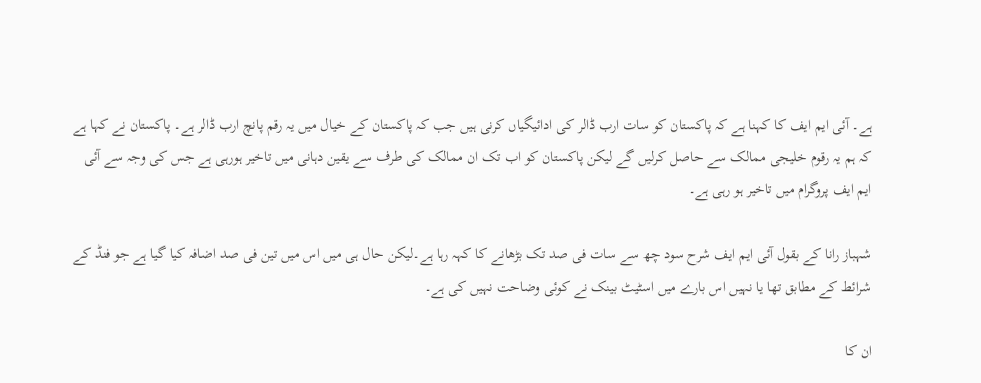ہے۔ آئی ایم ایف کا کہنا ہے کہ پاکستان کو سات ارب ڈالر کی ادائیگیاں کرنی ہیں جب کہ پاکستان کے خیال میں یہ رقم پانچ ارب ڈالر ہے۔ پاکستان نے کہا ہے کہ ہم یہ رقوم خلیجی ممالک سے حاصل کرلیں گے لیکن پاکستان کو اب تک ان ممالک کی طرف سے یقین دہانی میں تاخیر ہورہی ہے جس کی وجہ سے آئی ایم ایف پروگرام میں تاخیر ہو رہی ہے۔

شہباز رانا کے بقول آئی ایم ایف شرح سود چھ سے سات فی صد تک بڑھانے کا کہہ رہا ہے۔لیکن حال ہی میں اس میں تین فی صد اضافہ کیا گیا ہے جو فنڈ کے شرائط کے مطابق تھا یا نہیں اس بارے میں اسٹیٹ بینک نے کوئی وضاحت نہیں کی ہے۔

ان کا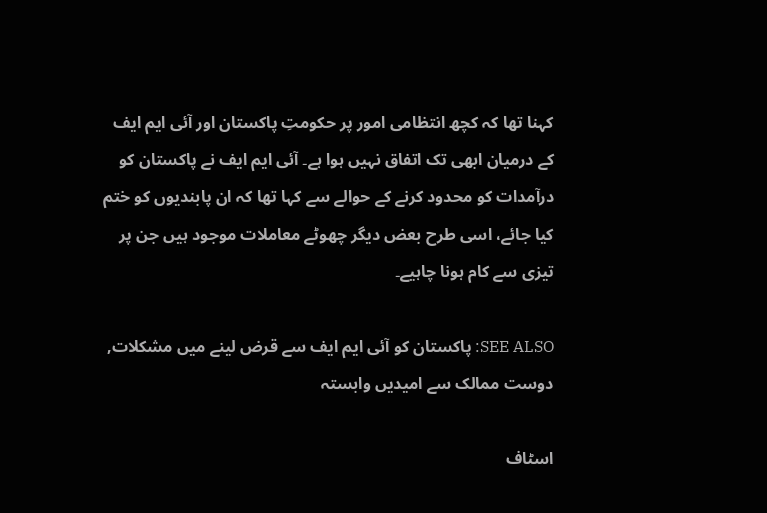کہنا تھا کہ کچھ انتظامی امور پر حکومتِ پاکستان اور آئی ایم ایف کے درمیان ابھی تک اتفاق نہیں ہوا ہے۔ آئی ایم ایف نے پاکستان کو درآمدات کو محدود کرنے کے حوالے سے کہا تھا کہ ان پابندیوں کو ختم کیا جائے، اسی طرح بعض دیگر چھوٹے معاملات موجود ہیں جن پر تیزی سے کام ہونا چاہیے۔

SEE ALSO: پاکستان کو آئی ایم ایف سے قرض لینے میں مشکلات, دوست ممالک سے امیدیں وابستہ

اسٹاف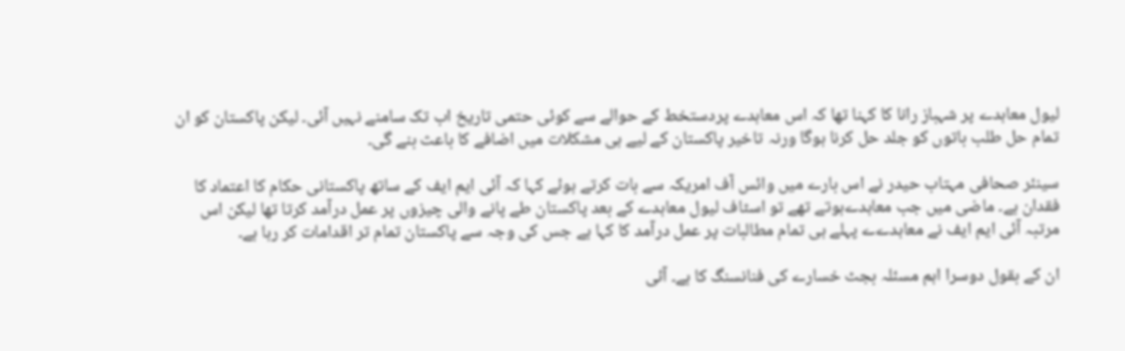لیول معاہدے پر شہباز رانا کا کہنا تھا کہ اس معاہدے پردستخط کے حوالے سے کوئی حتمی تاریخ اب تک سامنے نہیں آئی۔ لیکن پاکستان کو ان تمام حل طلب باتوں کو جلد حل کرنا ہوگا ورنہ تاخیر پاکستان کے لیے ہی مشکلات میں اضافے کا باعث بنے گی۔

سینئر صحافی مہتاب حیدر نے اس بارے میں وائس آف امریکہ سے بات کرتے ہوئے کہا کہ آئی ایم ایف کے ساتھ پاکستانی حکام کا اعتماد کا فقدان ہے۔ ماضی میں جب معاہدےہوتے تھے تو اسٹاف لیول معاہدے کے بعد پاکستان طے پانے والی چیزوں پر عمل درآمد کرتا تھا لیکن اس مرتبہ آئی ایم ایف نے معاہدےے پہلے ہی تمام مطالبات پر عمل درآمد کا کہا ہے جس کی وجہ سے پاکستان تمام تر اقدامات کر رہا ہے۔

ان کے بقول دوسرا اہم مسئلہ بجٹ خسارے کی فنانسنگ کا ہے۔ آئی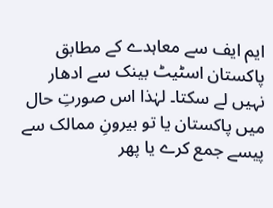ایم ایف سے معاہدے کے مطابق پاکستان اسٹیٹ بینک سے ادھار نہیں لے سکتا۔ لہٰذا اس صورتِ حال میں پاکستان یا تو بیرونِ ممالک سے پیسے جمع کرے یا پھر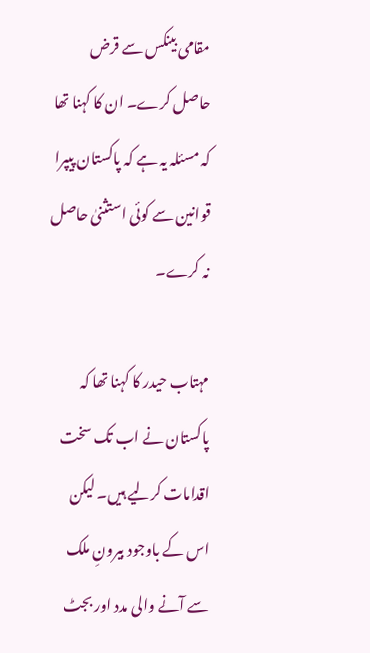مقامی بینکس سے قرض حاصل کرے۔ ان کا کہنا تھا کہ مسئلہ یہ ہے کہ پاکستان پیپرا قوانین سے کوئی استثنیٰ حاصل نہ کرے۔

مہتاب حیدر کا کہنا تھا کہ پاکستان نے اب تک سخت اقدامات کرلیے ہیں۔ لیکن اس کے باوجود بیرونِ ملک سے آنے والی مدد اور بجٹ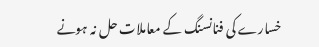خسارے کی فنانسنگ کے معاملات حل نہ ہونے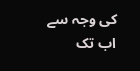کی وجہ سے اب تک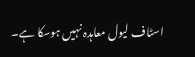اسٹاف لیول معاہدہ نہیں ہوسکا ہے۔